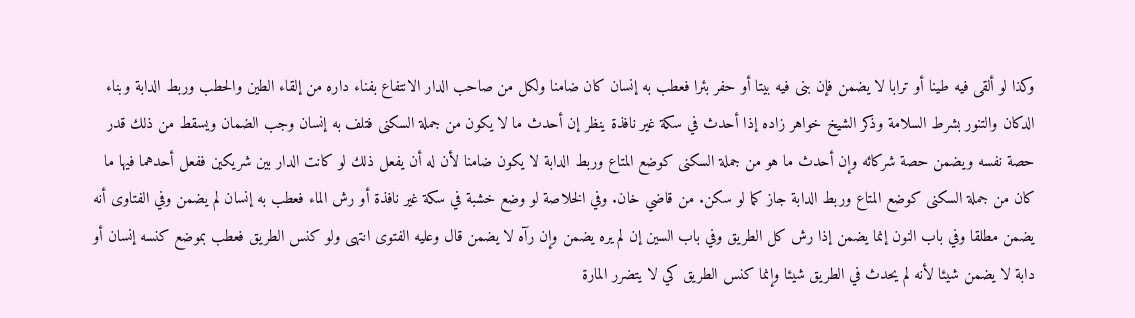وكذا لو ألقى فيه طينا أو ترابا لا يضمن فإن بنى فيه بيتا أو حفر بئرا فعطب به إنسان كان ضامنا ولكل من صاحب الدار الانتفاع بفناء داره من إلقاء الطين والحطب وربط الدابة وبناء الدكان والتنور بشرط السلامة وذكر الشيخ خواهر زاده إذا أحدث في سكة غير نافذة ينظر إن أحدث ما لا يكون من جملة السكنى فتلف به إنسان وجب الضمان ويسقط من ذلك قدر حصة نفسه ويضمن حصة شركائه وإن أحدث ما هو من جملة السكنى كوضع المتاع وربط الدابة لا يكون ضامنا لأن له أن يفعل ذلك لو كانت الدار بين شريكين ففعل أحدهما فيها ما كان من جملة السكنى كوضع المتاع وربط الدابة جاز كما لو سكن. من قاضي خان. وفي الخلاصة لو وضع خشبة في سكة غير نافذة أو رش الماء فعطب به إنسان لم يضمن وفي الفتاوى أنه يضمن مطلقا وفي باب النون إنما يضمن إذا رش كل الطريق وفي باب السين إن لم يره يضمن وإن رآه لا يضمن قال وعليه الفتوى انتهى ولو كنس الطريق فعطب بموضع كنسه إنسان أو دابة لا يضمن شيئا لأنه لم يحدث في الطريق شيئا وإنما كنس الطريق كي لا يتضرر المارة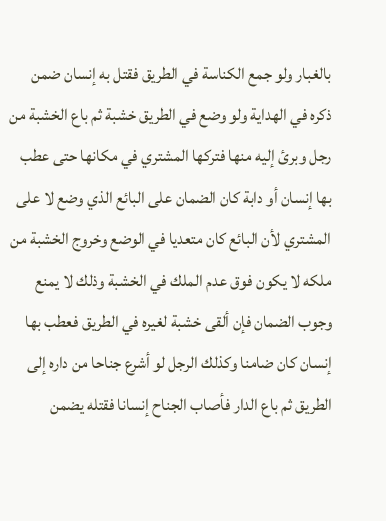بالغبار ولو جمع الكناسة في الطريق فقتل به إنسان ضمن ذكره في الهداية ولو وضع في الطريق خشبة ثم باع الخشبة من رجل وبرئ إليه منها فتركها المشتري في مكانها حتى عطب بها إنسان أو دابة كان الضمان على البائع الذي وضع لا على المشتري لأن البائع كان متعديا في الوضع وخروج الخشبة من ملكه لا يكون فوق عدم الملك في الخشبة وذلك لا يمنع وجوب الضمان فإن ألقى خشبة لغيره في الطريق فعطب بها إنسان كان ضامنا وكذلك الرجل لو أشرع جناحا من داره إلى الطريق ثم باع الدار فأصاب الجناح إنسانا فقتله يضمن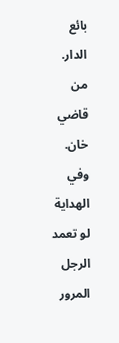بائع الدار. من قاضي خان. وفي الهداية لو تعمد الرجل المرور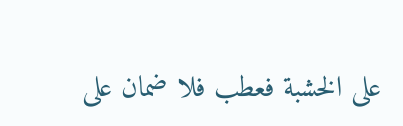على الخشبة فعطب فلا ضمان على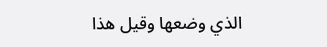الذي وضعها وقيل هذا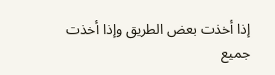إذا أخذت بعض الطريق وإذا أخذت جميع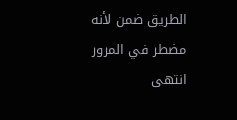الطريق ضمن لأنه مضطر في المرور انتهى